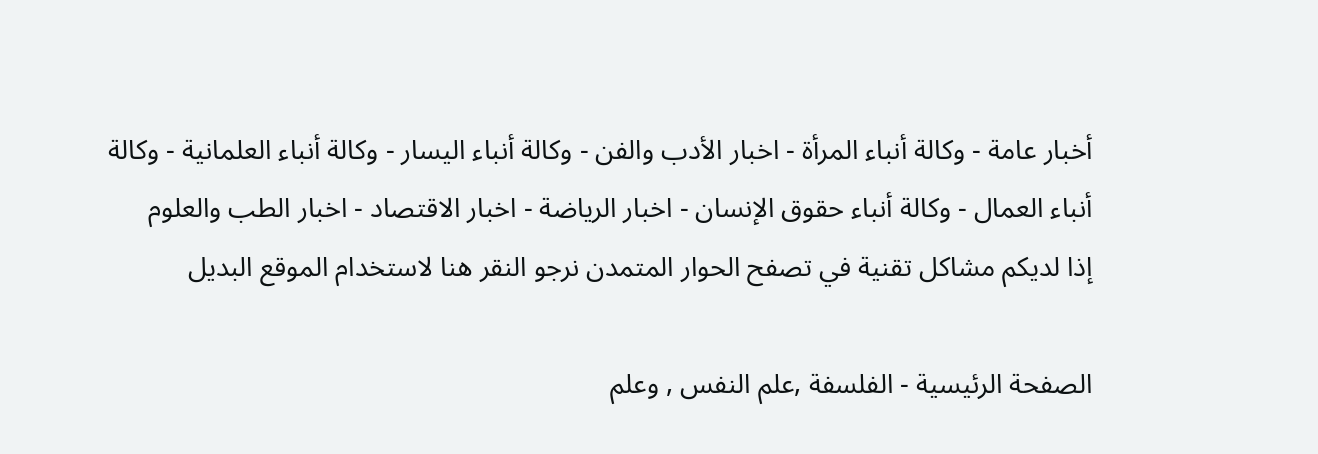أخبار عامة - وكالة أنباء المرأة - اخبار الأدب والفن - وكالة أنباء اليسار - وكالة أنباء العلمانية - وكالة أنباء العمال - وكالة أنباء حقوق الإنسان - اخبار الرياضة - اخبار الاقتصاد - اخبار الطب والعلوم
إذا لديكم مشاكل تقنية في تصفح الحوار المتمدن نرجو النقر هنا لاستخدام الموقع البديل

الصفحة الرئيسية - الفلسفة ,علم النفس , وعلم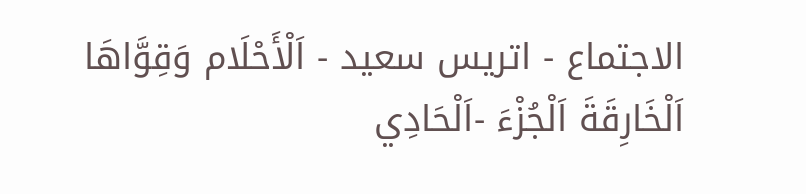الاجتماع - اتريس سعيد - اَلْأَحْلَام وَقِوَّاهَا اَلْخَارِقَةَ اَلْجُزْءَ -اَلْحَادِي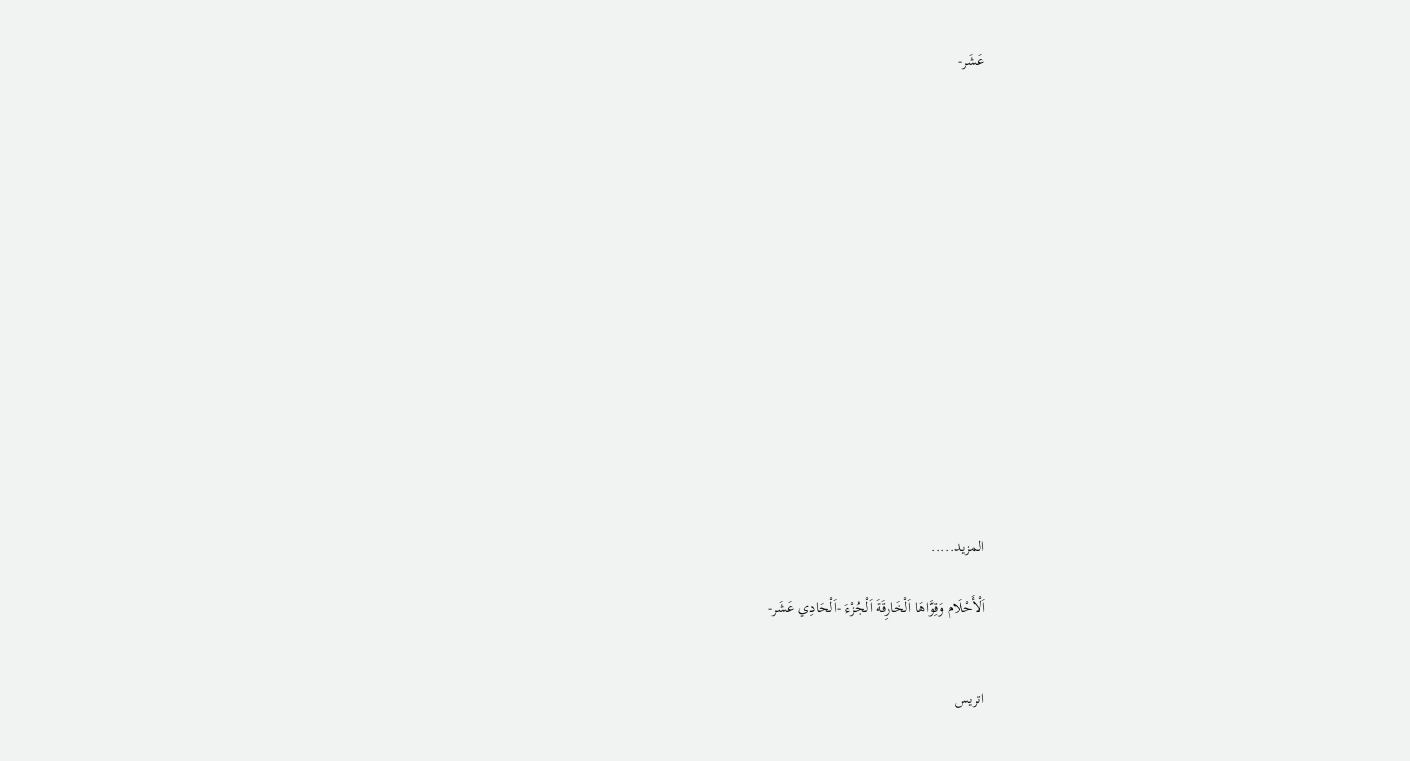عَشَر-















المزيد.....

اَلْأَحْلَام وَقِوَّاهَا اَلْخَارِقَةَ اَلْجُزْءَ -اَلْحَادِي عَشَر-


اتريس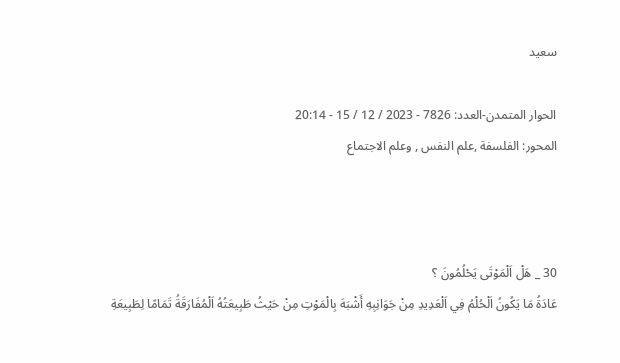سعيد

الحوار المتمدن-العدد: 7826 - 2023 / 12 / 15 - 20:14
المحور: الفلسفة ,علم النفس , وعلم الاجتماع



30 _ هَلْ اَلْمَوْتَى يَحْلُمُونَ ؟
عَادَةُ مَا يَكُونُ اَلْحُلْمُ فِي اَلْعَدِيدِ مِنْ جَوَانِبِهِ أَشْبَهَ بِالْمَوْتِ مِنْ حَيْثُ طَبِيعَتُهُ اَلْمُفَارَقَةُ تَمَامًا لِطَبِيعَةِ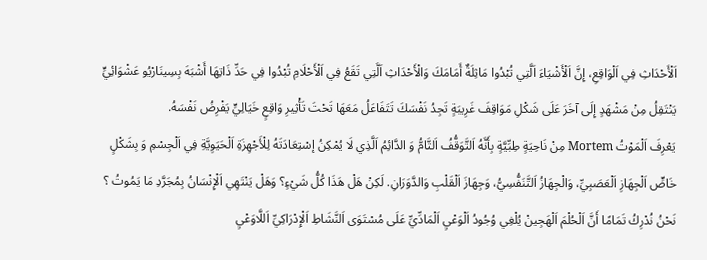اَلْأَحْدَاثِ فِي اَلْوَاقِعِ، إِنَّ اَلْأَشْيَاءَ اَلَّتِي تُبْدُوا مَاثِلَةٌ أَمَامَكَ وَالْأَحْدَاثِ اَلَّتِي تَقَعُ فِي اَلْأَحْلَامِ تُبْدُوا فِي حَدِّ ذَاتِهَا أَشْبَهَ بِسِينَارْيُو عَشْوَائِيٍّ يَنْتَقِلُ مِنْ مَشْهَدٍ إِلَى آخَرَ عَلَى شَكْلِ مَوَاقِفَ غَرِيبَةٍ تَجِدُ نَفْسَكَ تَتَفَاعَلُ مَعَهَا تَحْتَ تَأْثِيرِ وَاقِعٍ خَيَالِيٍّ يَفْرِضُ نَفْسَهُ.
يَعْرِفَ اَلْمَوْتُ Mortem مِنْ نَاحِيَةٍ طِبِّيَّةٍ بِأَنَّهُ اَلتَّوَقُّفُ اَلتَّامُّ وَ الدَّائِمُ اَلَّذِي لَا يُمْكِنُ إسْتِعَادَتَهُ لِلْأَجْهِزَةِ اَلْحَيَوِيَّةِ فِي اَلْجِسْمِ وَ بِشَكْلٍ خَاصٍّ اَلْجِهَازِ اَلْعَصَبِيِّ، وَالْجِهَازُ اَلتَّنَفُّسِيُّ، وَجِهَازَ اَلْقَلْبِ وَالدَّوَرَانِ. لَكِنْ هَلْ هَذَا كُلُّ شَيْءٍ؟ وَهَلْ يَنْتَهِي اَلْإِنْسَانُ بِمُجَرَّدِ مَا يَمُوتُ ؟
نَحْنُ نُدْرِكُ تَمَامًا أَنَّ اَلْحُلْمَ اَلْهَجِينْ يُلْغِي وُجُودُ اَلْوَعْيِ اَلْمَادِّيِّ عَلَى مُسْتَوَى اَلنَّشَاطِ اَلْإِدْرَاكِيِّ اَللَّاوَعْيِ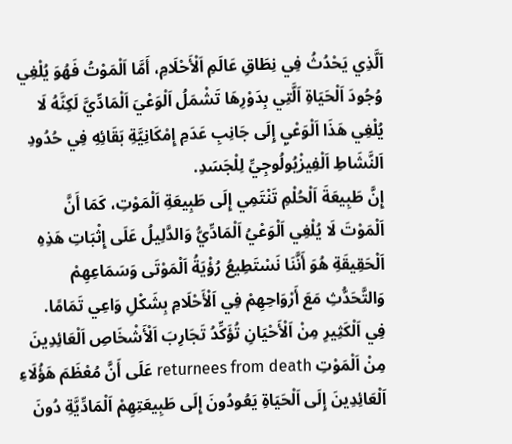اَلَّذِي يَحْدُثُ فِي نِطَاقِ عَالَمِ اَلْأَحْلَامِ، أَمَّا اَلْمَوْتُ فَهُوَ يُلْغِي وُجُودَ اَلْحَيَاةِ اَلَّتِي بِدَوْرِهَا تَشْمَلُ اَلْوَعْيَ اَلْمَادِّيَّ لَكِنَّهُ لَا يُلْغِي هَذَا اَلْوَعْيِ إِلَى جَانِبِ عَدَمِ إِمْكَانِيَّةِ بَقَائِهِ فِي حُدُودِ اَلنَّشَاطِ اَلْفِيزْيُولُوجِيِّ لِلْجَسَدِ.
إِنَّ طَبِيعَةَ اَلْحُلْمِ تَنْتَمِي إِلَى طَبِيعَةِ اَلْمَوْتِ، كَمَا أَنَّ اَلْمَوْتَ لَا يُلْغِي اَلْوَعْيُ اَلْمَادِّيُّ وَالدَّلِيلُ عَلَى إِثْبَاتِ هَذِهِ اَلْحَقِيقَةِ هُوَ أَنَّنَا نَسْتَطِيعُ رُؤْيَةُ اَلْمَوْتَى وَسَمَاعِهِمْ وَالتَّحَدُّثِ مَعَ أَرْوَاحِهِمْ فِي اَلْأَحْلَامِ بِشَكْلِ وَاعِي تَمَامًا.
فِي اَلْكَثِيرِ مِنْ اَلْأَحْيَانِ تُؤَكِّدُ تَجَارِبَ اَلْأَشْخَاصِ اَلْعَائِدِينَ مِنْ اَلْمَوْتِ returnees from death عَلَى أَنَّ مُعْظَمَ هَؤُلَاءِ اَلْعَائِدِينَ إِلَى اَلْحَيَاةِ يَعُودُونَ إِلَى طَبِيعَتِهِمْ اَلْمَادِّيَّةِ دُونَ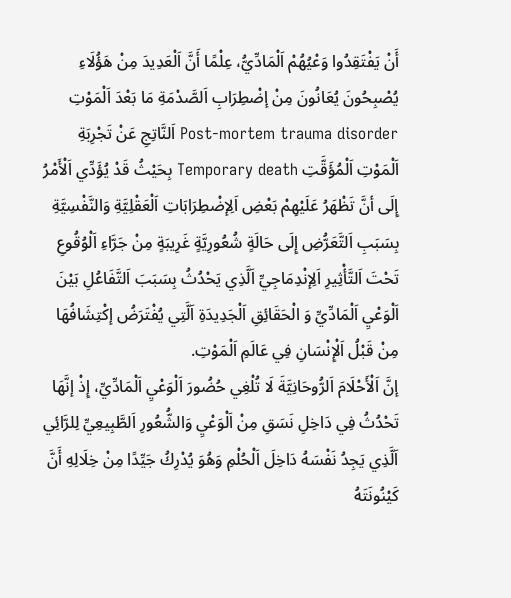أَنْ يَفْتَقِدُوا وَعْيُهُمْ اَلْمَادِّيُّ، عِلْمًا أَنَّ اَلْعَدِيدَ مِنْ هَؤُلَاءِ يُصْبِحُونَ يُعَانُونَ مِنْ إضْطِرَابِ اَلصَّدْمَةِ مَا بَعْدَ اَلْمَوْتِ Post-mortem trauma disorder اَلنَّاتِجِ عَنْ تَجْرِبَةِ اَلْمَوْتِ اَلْمُؤَقَّتِ Temporary death بِحَيْثُ قَدْ يُؤَدِّي اَلْأَمْرُ إِلَى أنَّ تَظْهَرُ عَلَيْهِمْ بَعْضِ اَلِإضْطِرَابَاتِ اَلْعَقْلِيَّةِ وَالنَّفْسِيَّةِ بِسَبَبِ اَلتَّعَرُّضِ إِلَى حَالَةٍ شُعُورِيَّةٍ غَرِيبَةٍ مِنْ جَرَّاءِ اَلْوُقُوعِ تَحْتَ اَلتَّأْثِيرِ اَلِإنْدِمَاجِيِّ اَلَّذِي يَحْدُثُ بِسَبَبَ اَلتَّفَاعُلِ بَيْنَ اَلْوَعْيِ اَلْمَادِّيِّ وَ الْحَقَائِقِ اَلْجَدِيدَةِ اَلَّتِي يُفْتَرَضُ إكْتِشَافُهَا مِنْ قَبْلُ اَلْإِنْسَانِ فِي عَالَمِ اَلْمَوْتِ.
إنَّ اَلْأَحْلَامَ اَلرُّوحَانِيَّةَ لَا تُلْغِي حُضُورَ اَلْوَعْيِ اَلْمَادِّيِّ، إِذْ إنَّهَا تَحْدُثُ فِي دَاخِلِ نَسَقِ مِنْ اَلْوَعْيِ وَالشُّعُورِ اَلطَّبِيعِيِّ لِلرَّائِي اَلَّذِي يَجِدُ نَفْسَهُ دَاخِلَ اَلْحُلْمِ وَهُوَ يُدْرِكُ جَيِّدًا مِنْ خِلَالِهِ أَنَّ كَيْنُونَتَهُ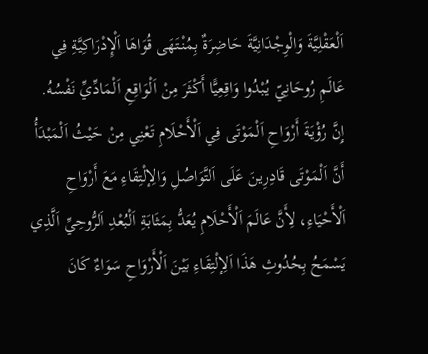اَلْعَقْلِيَّةَ وَالْوِجْدَانِيَّةَ حَاضِرَةٌ بِمُنْتَهَى قُوَاهَا اَلْإِدْرَاكِيَّةِ فِي عَالَمِ رُوحَانِيّ يُبْدُوا وَاقِعِيًّا أَكْثَرَ مِنْ اَلْوَاقِعِ اَلْمَادِّيِّ نَفْسُهُ.
إِنَّ رُؤْيَةَ أَرْوَاحِ اَلْمَوْتَى فِي اَلْأَحْلَامِ تَعْنِي مِنْ حَيْثُ اَلْمَبْدَأُ أَنَّ اَلْمَوْتَى قَادِرِينَ عَلَى اَلتَّوَاصُلِ وَالِإلْتِقَاءِ مَعَ أَرْوَاحِ اَلْأَحْيَاءِ، لِأَنَّ عَالَمَ اَلْأَحْلَامِ يُعَدُّ بِمَثَابَةِ اَلْبُعْدِ اَلرُّوحِيِّ اَلَّذِي يَسْمَحُ بِحُدُوثِ هَذَا اَلِإلْتِقَاءِ بَيْنَ اَلْأَرْوَاحِ سَوَاءٌ كَانَ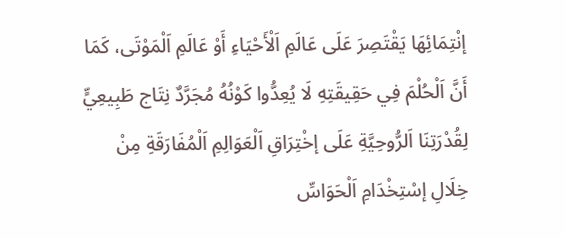إنْتِمَائِهَا يَقْتَصِرَ عَلَى عَالَمِ اَلْأَحْيَاءِ أَوْ عَالَمِ اَلْمَوْتَى، كَمَا أَنَّ اَلْحُلْمَ فِي حَقِيقَتِهِ لَا يُعِدُّوا كَوْنُهُ مُجَرَّدٌ نِتَاج طَبِيعِيٍّ لِقُدْرَتِنَا اَلرُّوحِيَّةِ عَلَى إخْتِرَاقِ اَلْعَوَالِمِ اَلْمُفَارَقَةِ مِنْ خِلَالِ إسْتِخْدَامِ اَلْحَوَاسِّ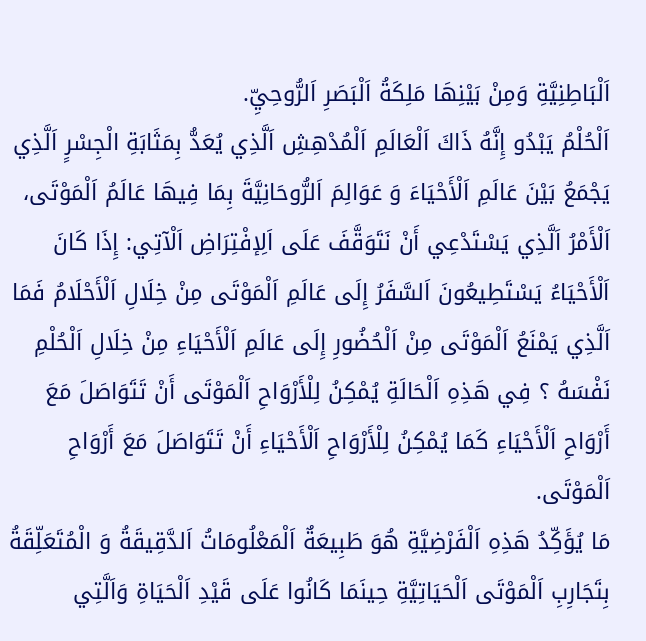اَلْبَاطِنِيَّةِ وَمِنْ بَيْنِهَا مَلِكَةُ اَلْبَصَرِ اَلرُّوحِيِّ.
اَلْحُلْمُ يَبْدُو إِنَّهُ ذَاكَ اَلْعَالَمِ اَلْمُدْهِشِ اَلَّذِي يُعَدُّ بِمَثَابَةِ الْجِسْرٍ اَلَّذِي يَجْمَعُ بَيْنَ عَالَمِ اَلْأَحْيَاءَ وَ عَوَالِمَ اَلرُّوحَانِيَّةَ بِمَا فِيهَا عَالَمُ اَلْمَوْتَى، اَلْأَمْرُ اَلَّذِي يَسْتَدْعِي أَنْ نَتَوَقَّفَ عَلَى اَلِإفْتِرَاضِ اَلْآتِي: إِذَا كَانَ اَلْأَحْيَاءُ يَسْتَطِيعُونَ اَلسَّفَرُ إِلَى عَالَمِ اَلْمَوْتَى مِنْ خِلَالِ اَلْأَحْلَامُ فَمَا اَلَّذِي يَمْنَعُ اَلْمَوْتَى مِنْ اَلْحُضُورِ إِلَى عَالَمِ اَلْأَحْيَاءِ مِنْ خِلَالِ اَلْحُلْمِ نَفْسَهُ ؟ فِي هَذِهِ اَلْحَالَةِ يُمْكِنُ لِلْأَرْوَاحِ اَلْمَوْتَى أَنْ تَتَوَاصَلَ مَعَ أَرْوَاحِ اَلْأَحْيَاءِ كَمَا يُمْكِنُ لِلْأَرْوَاحِ اَلْأَحْيَاءِ أَنْ تَتَوَاصَلَ مَعَ أَرْوَاحِ اَلْمَوْتَى.
مَا يُؤَكِّدُ هَذِهِ اَلْفَرْضِيَّةِ هُوَ طَبِيعَةٌ اَلْمَعْلُومَاتُ اَلدَّقِيقَةُ وَ الْمُتَعَلِّقَةُ بِتَجَارِبِ اَلْمَوْتَى اَلْحَيَاتِيَّةِ حِينَمَا كَانُوا عَلَى قَيْدِ اَلْحَيَاةِ وَاَلَّتِي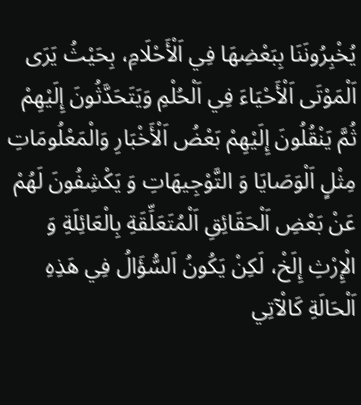يُخْبِرُونَنَا بِبَعْضِهَا فِي اَلْأَحْلَامِ، بِحَيْثُ يَرَى اَلْمَوْتَى اَلْأَحْيَاءَ فِي اَلْحُلْمِ وَيَتَحَدَّثُونَ إِلَيْهِمْ ثُمَّ يَنْقُلُونَ إِلَيْهِمْ بَعْضُ اَلْأَخْبَارِ وَالْمَعْلُومَاتِ مِثْلٍ اَلْوَصَايَا وَ التَّوْجِيهَاتِ وَ يَكْشِفُونَ لَهُمْ عَنْ بَعْضِ اَلْحَقَائِقِ اَلْمُتَعَلِّقَةِ بِالْعَائِلَةِ وَ الْإِرْثِ إِلَخْ، لَكِنْ يَكُونُ اَلسُّؤَالُ فِي هَذِهِ اَلْحَالَةِ كَالْآتِي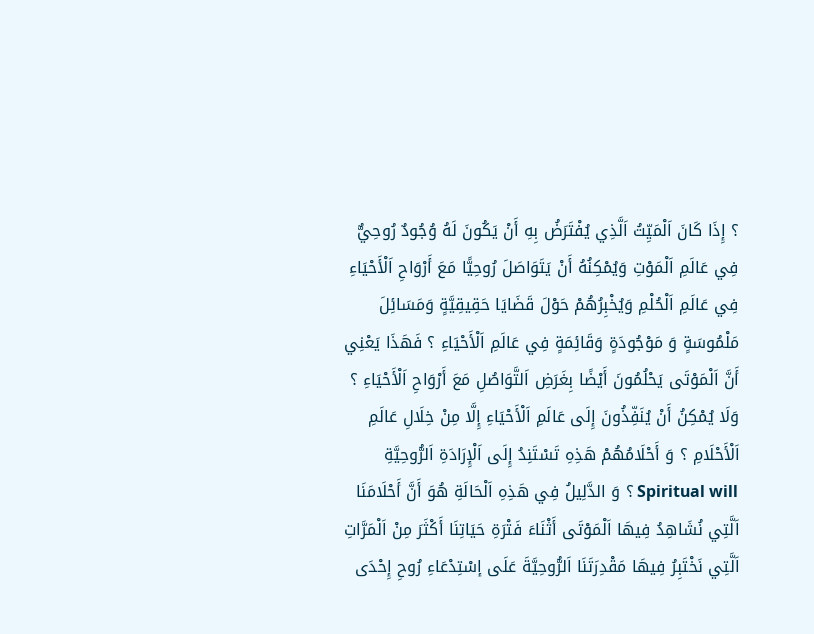؟ إِذَا كَانَ اَلْمَيِّتُ اَلَّذِي يُفْتَرَضُ بِهِ أَنْ يَكُونَ لَهُ وُجُودٌ رُوحِيٌّ فِي عَالَمِ اَلْمَوْتِ وَيُمْكِنُهُ أَنْ يَتَوَاصَلَ رُوحِيًّا مَعَ أَرْوَاحِ اَلْأَحْيَاءِ فِي عَالَمِ اَلْحُلْمِ وَيُخْبِرُهُمْ حَوْلَ قَضَايَا حَقِيقِيَّةٍ وَمَسَائِلَ مَلْمُوسَةٍ وَ مَوْجُودَةٍ وَقَائِمَةٍ فِي عَالَمِ اَلْأَحْيَاءِ ؟ فَهَذَا يَعْنِي أَنَّ اَلْمَوْتَى يَحْلُمُونَ أَيْضًا بِغَرَضِ اَلتَّوَاصُلِ مَعَ أَرْوَاحِ اَلْأَحْيَاءِ ؟ وَلَا يُمْكِنُ أَنْ يُنَفِّذُونَ إِلَى عَالَمِ اَلْأَحْيَاءِ إِلَّا مِنْ خِلَالِ عَالَمِ اَلْأَحْلَامِ ؟ وَ أَحْلَامُهُمْ هَذِهِ تَسْتَنِدُ إِلَى اَلْإِرَادَةِ اَلرُّوحِيَّةِ Spiritual will ؟ وَ الدَّلِيلُ فِي هَذِهِ اَلْحَالَةِ هُوَ أَنَّ أَحْلَامَنَا اَلَّتِي نُشَاهِدُ فِيهَا اَلْمَوْتَى أَثْنَاءَ فَتْرَةِ حَيَاتِنَا أَكْثَرَ مِنْ اَلْمَرَّاتِ اَلَّتِي نَخْتَبِرُ فِيهَا مَقْدِرَتَنَا اَلرُّوحِيَّةَ عَلَى إسْتِدْعَاءِ رُوحِ إِحْدَى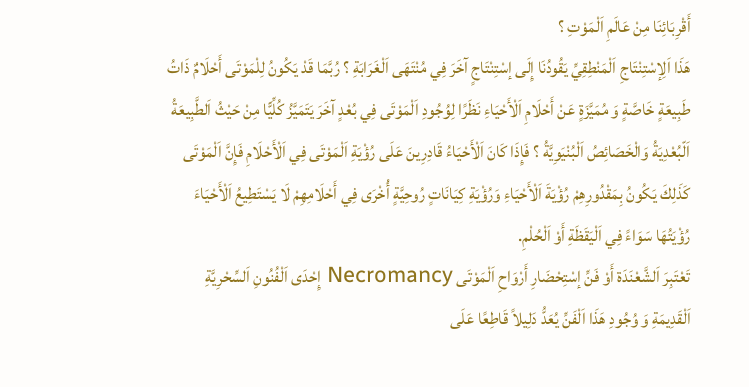أَقْرِبَائِنَا مِنْ عَالَمِ اَلْمَوْتِ ؟
هَذَا اَلِإسْتِنْتَاجِ اَلْمَنْطِقِيِّ يَقُودُنَا إِلَى إسْتِنْتَاجٍ آخَرَ فِي مُنْتَهَى اَلْغَرَابَةِ ؟ رُبَّمَا قَدْ يَكُونُ لِلْمَوْتَى أَحْلَامٌ ذَاتُ طَبِيعَةٍ خَاصَّةٍ وَ مُمَيَّزَةٍ عَنْ أَحْلَامِ اَلْأَحْيَاءِ نَظَرًا لِوُجُودِ اَلْمَوْتَى فِي بُعْدٍ آخَرَ يَتَمَيَّزُ كُلِّيًّا مِنْ حَيْثُ اَلطَّبِيعَةُ اَلّبُعْدِيَةُ وَالْخَصَائِصُ اَلْبُنْيَوِيَّةُ ؟ فَإِذَا كَانَ اَلْأَحْيَاءُ قَادِرِينَ عَلَى رُؤْيَةِ اَلْمَوْتَى فِي اَلْأَحْلَامِ فَإِنَّ اَلْمَوْتَى كَذَلِكَ يَكُونُ بِمَقْدُورِهِمْ رُؤْيَةَ اَلْأَحْيَاءِ وَرُؤْيَةِ كِيَانَاتٍ رُوحِيَّةٍ أُخْرَى فِي أَحْلَامِهِمْ لَا يَسْتَطِيعُ اَلْأَحْيَاءَ رُؤْيَتُهَا سَوَاءً فِي اَلْيَقَظَةِ أَوْ اَلْحُلْمِ.
تَعْتَبِرَ اَلشَّعْنَدَة أَوْ فَنِّ إسْتِحْضَارِ أَرْوَاحِ اَلْمَوْتَى Necromancy إِحْدَى اَلْفُنُونِ اَلسِّحْرِيَّةِ اَلْقَدِيمَةِ وَ وُجُودِ هَذَا اَلْفَنِّ يُعَدُّ دَلِيلاً قَاطِعًا عَلَى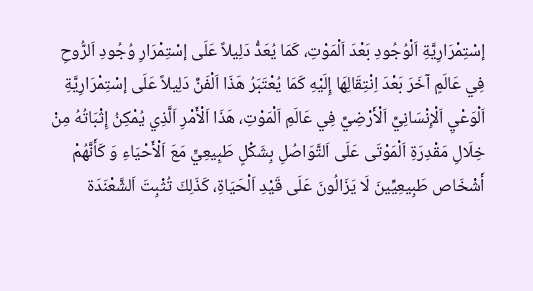إسْتِمْرَارِيَّةِ اَلْوُجُودِ بَعْدَ اَلْمَوْتِ، كَمَا يُعَدُّ دَلِيلاً عَلَى إسْتِمْرَارِ وُجُودِ اَلرُّوحِ فِي عَالَمٍ آخَرَ بَعْدَ اِنْتِقَالِهَا إِلَيْهِ كَمَا يُعْتَبَرُ هَذَا اَلْفَنِّ دَلِيلاً عَلَى إسْتِمْرَارِيَّةِ اَلْوَعْيِ اَلْإِنْسَانِيِّ اَلْأَرْضِيِّ فِي عَالَمِ اَلْمَوْتِ، هَذَا اَلْأَمْرِ اَلَّذِي يُمْكِنُ إِثْبَاتُهُ مِنْ خِلَالِ مَقْدِرَةِ اَلْمَوْتَى عَلَى اَلتَّوَاصُلِ بِشَكْلٍ طَبِيعِيٍّ مَعَ اَلْأَحْيَاءِ وَ كَأَنَّهُمْ أَشْخَاص طَبِيعِيِّينَ لَا يَزَالُونَ عَلَى قَيْدِ اَلْحَيَاةِ، كَذَلِكَ تُثْبِتَ اَلشَّعْنَدَة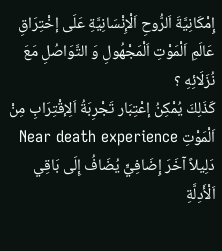إِمْكَانِيَّةَ اَلرُّوحِ اَلْإِنْسَانِيَّةِ عَلَى إخْتِرَاقِ عَالَمِ اَلْمَوْتِ اَلْمَجْهُولِ وَ التَّوَاصُلِ مَعَ نُزَلَائِهِ ؟
كَذَلِكَ يُمْكِنُ إعْتِبَار تَجْرِبَةُ اَلِإقْتِرَابِ مِنْ اَلْمَوْتِ Near death experience دَلِيلاً آخَرَ إِضَافِيٍّ يُضَافُ إِلَى بَاقِي اَلْأَدِلَّةِ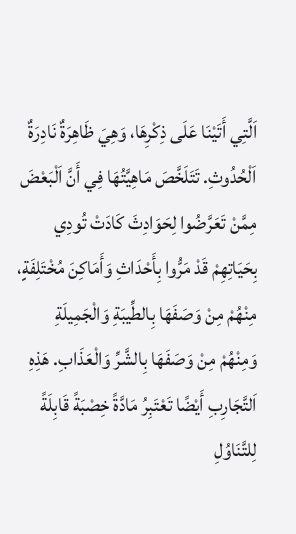اَلَّتِي أَتَيْنَا عَلَى ذِكْرِهَا، وَهِيَ ظَاهِرَةٌ نَادِرَةٌ اَلْحُدُوثِ. تَتَلَخَّصَ مَاهِيَّتُهَا فِي أَنَّ اَلْبَعْضَ مِمَّنْ تَعَرَّضُوا لِحَوَادِثَ كَادَتْ تُودِي بِحَيَاتِهِمْ قَدْ مَرُّوا بِأَحْدَاثِ وَأَمَاكِنَ مُخْتَلِفَةٍ، مِنْهُمْ مِنْ وَصَفَهَا بِالطِّيبَةِ وَالْجَمِيلَةِ وَمِنْهُمْ مِنْ وَصَفَهَا بِالشَّرِّ وَالْعَذَابِ. هَذِهِ اَلتَّجَارِبِ أَيْضًا تَعْتَبِرُ مَادَّةً خِصْبَةً قَابِلَةً لِلتَّنَاوُلِ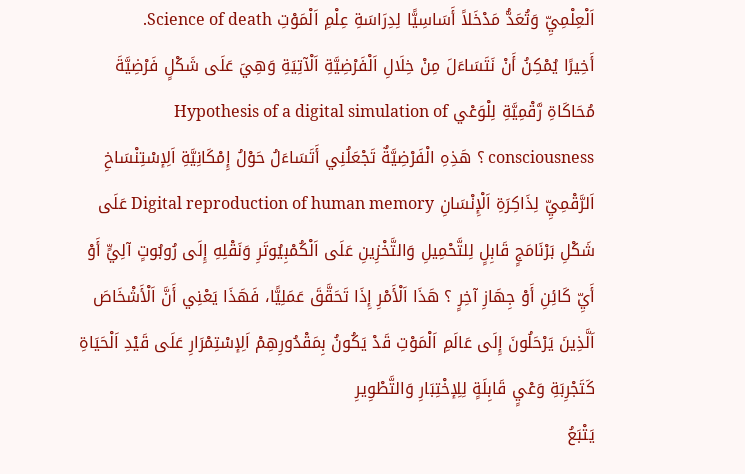اَلْعِلْمِيِّ وَتُعَدُّ مَدْخَلاً أَسَاسِيًّا لِدِرَاسَةِ عِلْمِ اَلْمَوْتِ Science of death.
أَخِيرًا يُمْكِنُ أَنْ نَتَسَاءَلَ مِنْ خِلَالِ اَلْفَرْضِيَّةِ اَلْآتِيَةِ وَهِيَ عَلَى شَكْلٍ فَرْضِيَّةَ مُحَاكَاةِ رَّقْمِيَّةِ لِلْوَعْي Hypothesis of a digital simulation of consciousness ؟ هَذِهِ الْفَرْضِيَّةٌ تَجْعَلُنِي أَتَسَاءَلُ حَوْلُ إِمْكَانِيَّةِ اَلِإسْتِنْسَاخِ اَلرَّقْمِيِّ لِذَاكِرَةِ اَلْإِنْسَانِ Digital reproduction of human memory عَلَى شَكْلِ بَرْنَامَجٍ قَابِلٍ لِلتَّحْمِيلِ وَالتَّخْزِينِ عَلَى اَلْكُمْبِيُوتَرِ وَنَقْلِهِ إِلَى رُوبُوتٍ آلِيٍّ أَوْ أَيِّ كَائِنِ أَوْ جِهَازِ آخِرٍ ؟ هَذَا اَلْأَمْرِ إِذَا تَحَقَّقَ عَمَلِيًّا، فَهَذَا يَعْنِي أَنَّ اَلْأَشْخَاصَ اَلَّذِينَ يَرْحَلُونَ إِلَى عَالَمِ اَلْمَوْتِ قَدْ يَكُونُ بِمَقْدُورِهِمْ اَلِإسْتِمْرَارِ عَلَى قَيْدِ اَلْحَيَاةِ كَتَجْرِبَةِ وَعْيٍ قَابِلَةٍ لِلِإخْتِبَارِ وَالتَّطْوِيرِ
يَتْبَعُ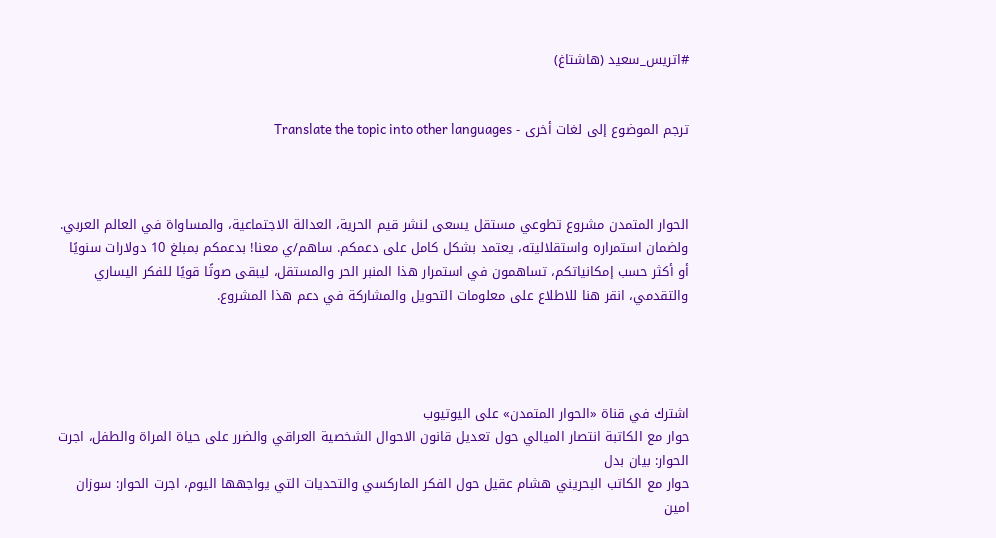#اتريس_سعيد (هاشتاغ)


ترجم الموضوع إلى لغات أخرى - Translate the topic into other languages



الحوار المتمدن مشروع تطوعي مستقل يسعى لنشر قيم الحرية، العدالة الاجتماعية، والمساواة في العالم العربي. ولضمان استمراره واستقلاليته، يعتمد بشكل كامل على دعمكم. ساهم/ي معنا! بدعمكم بمبلغ 10 دولارات سنويًا أو أكثر حسب إمكانياتكم، تساهمون في استمرار هذا المنبر الحر والمستقل، ليبقى صوتًا قويًا للفكر اليساري والتقدمي، انقر هنا للاطلاع على معلومات التحويل والمشاركة في دعم هذا المشروع.




اشترك في قناة «الحوار المتمدن» على اليوتيوب
حوار مع الكاتبة انتصار الميالي حول تعديل قانون الاحوال الشخصية العراقي والضرر على حياة المراة والطفل، اجرت الحوار: بيان بدل
حوار مع الكاتب البحريني هشام عقيل حول الفكر الماركسي والتحديات التي يواجهها اليوم، اجرت الحوار: سوزان امين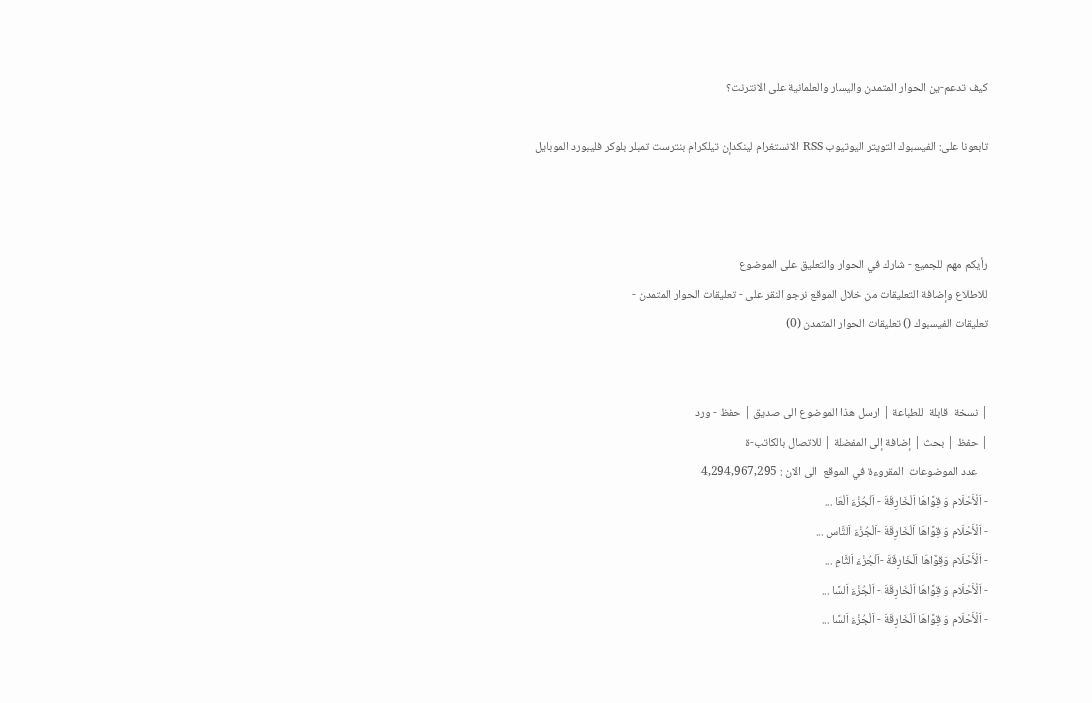كيف تدعم-ين الحوار المتمدن واليسار والعلمانية على الانترنت؟

تابعونا على: الفيسبوك التويتر اليوتيوب RSS الانستغرام لينكدإن تيلكرام بنترست تمبلر بلوكر فليبورد الموبايل



رأيكم مهم للجميع - شارك في الحوار والتعليق على الموضوع
للاطلاع وإضافة التعليقات من خلال الموقع نرجو النقر على - تعليقات الحوار المتمدن -
تعليقات الفيسبوك () تعليقات الحوار المتمدن (0)


| نسخة  قابلة  للطباعة | ارسل هذا الموضوع الى صديق | حفظ - ورد
| حفظ | بحث | إضافة إلى المفضلة | للاتصال بالكاتب-ة
    عدد الموضوعات  المقروءة في الموقع  الى الان : 4,294,967,295
- اَلْأَحْلَام وَ قِوَّاهَا اَلْخَارِقَةَ - اَلْجُزْءَ اَلْعَا ...
- اَلْأَحْلَام وَ قِوَّاهَا اَلْخَارِقَةَ -اَلْجُزْءَ اَلتَّاس ...
- اَلْأَحْلَام وَقِوَّاهَا اَلْخَارِقَةَ -اَلْجُزْءَ اَلثَّامِ ...
- اَلْأَحْلَام وَ قِوَّاهَا اَلْخَارِقَةَ - اَلْجُزْءَ اَلسَّا ...
- اَلْأَحْلَام وَ قِوَّاهَا اَلْخَارِقَةَ - اَلْجُزْءَ اَلسَّا ...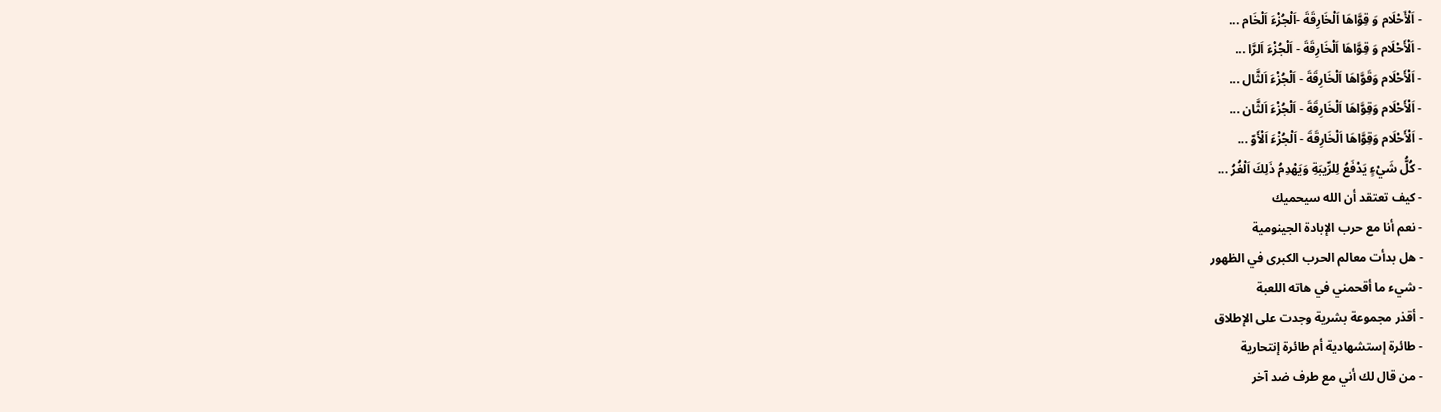- اَلْأَحْلَام وَ قِوَّاهَا اَلْخَارِقَةَ -اَلْجُزْءَ اَلْخَام ...
- اَلْأَحْلَام وَ قِوَّاهَا اَلْخَارِقَةَ - اَلْجُزْءَ اَلرَّا ...
- اَلْأَحْلَام وَقَوَّاهَا اَلْخَارِقَةَ - اَلْجُزْءَ اَلثَّال ...
- اَلْأَحْلَام وَقِوَّاهَا اَلْخَارِقَةَ - اَلْجُزْءَ اَلثَّان ...
- اَلْأَحْلَام وَقِوَّاهَا اَلْخَارِقَةَ - اَلْجُزْءَ اَلْأَوّ ...
- كُلُّ شَيْءٍ يَدْفَعُ لِلرِّيبَةِ وَيَهْدِمُ ذَلِكَ اَلْغُرُ ...
- كيف تعتقد أن الله سيحميك
- نعم أنا مع حرب الإبادة الجينومية
- هل بدأت معالم الحرب الكبرى في الظهور
- شيء ما أقحمني في هاته اللعبة
- أقذر مجموعة بشرية وجدت على الإطلاق
- طائرة إستشهادية أم طائرة إنتحارية
- من قال لك أني مع طرف ضد آخر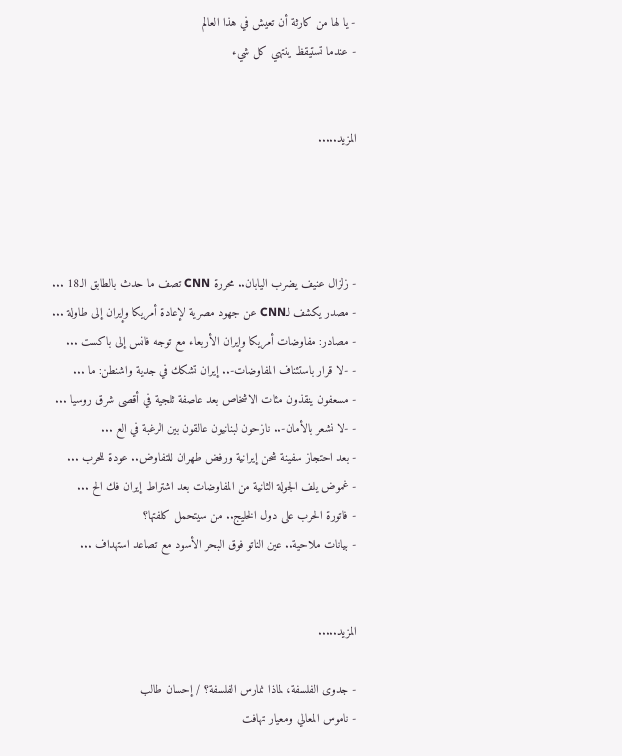- يا لها من كارثة أن تعيش في هذا العالم
- عندما تستيقظ ينتهي كل شيء


المزيد.....




- زلزال عنيف يضرب اليابان.. محررة CNN تصف ما حدث بالطابق الـ18 ...
- مصدر يكشف لـCNN عن جهود مصرية لإعادة أمريكا وإيران إلى طاولة ...
- مصادر: مفاوضات أمريكا وإيران الأربعاء مع توجه فانس إلى باكست ...
- -لا قرار باستئناف المفاوضات-.. إيران تشكك في جدية واشنطن: ما ...
- مسعفون ينقذون مئات الاشخاص بعد عاصفة ثلجية في أقصى شرق روسيا ...
- -لا نشعر بالأمان-.. نازحون لبنانيون عالقون بين الرغبة في الع ...
- بعد احتجاز سفينة شحن إيرانية ورفض طهران للتفاوض.. عودة للحرب ...
- غموض يلف الجولة الثانية من المفاوضات بعد اشتراط إيران فك الح ...
- فاتورة الحرب على دول الخليج.. من سيتحمل كلفتها؟
- بيانات ملاحية.. عين الناتو فوق البحر الأسود مع تصاعد استهداف ...


المزيد.....

- جدوى الفلسفة، لماذا نمارس الفلسفة؟ / إحسان طالب
- ناموس المعالي ومعيار تهافت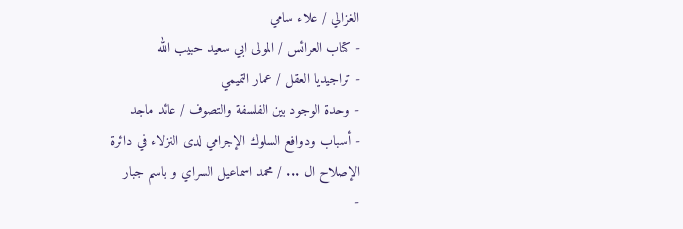الغزالي / علاء سامي
- كتاب العرائس / المولى ابي سعيد حبيب الله
- تراجيديا العقل / عمار التميمي
- وحدة الوجود بين الفلسفة والتصوف / عائد ماجد
- أسباب ودوافع السلوك الإجرامي لدى النزلاء في دائرة الإصلاح ال ... / محمد اسماعيل السراي و باسم جبار
-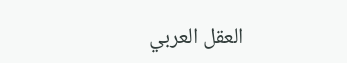العقل العربي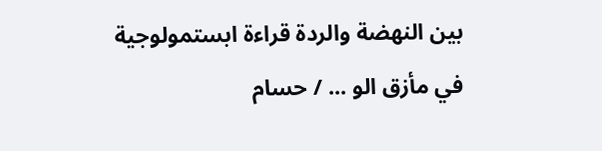بين النهضة والردة قراءة ابستمولوجية في مأزق الو ... / حسام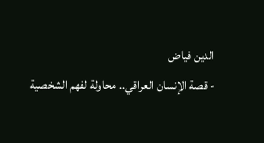الدين فياض
- قصة الإنسان العراقي.. محاولة لفهم الشخصية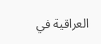العراقية في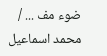ضوء مف ... / محمد اسماعيل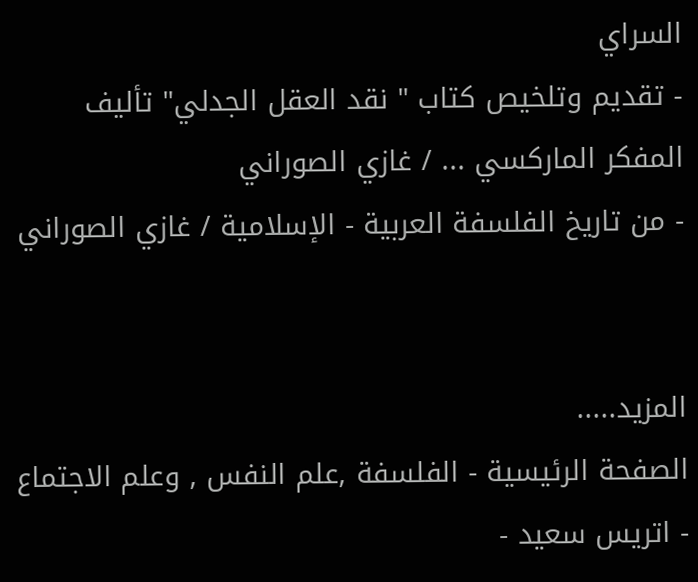السراي
- تقديم وتلخيص كتاب " نقد العقل الجدلي" تأليف المفكر الماركسي ... / غازي الصوراني
- من تاريخ الفلسفة العربية - الإسلامية / غازي الصوراني


المزيد.....
الصفحة الرئيسية - الفلسفة ,علم النفس , وعلم الاجتماع - اتريس سعيد -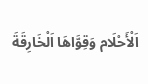اَلْأَحْلَام وَقِوَّاهَا اَلْخَارِقَةَ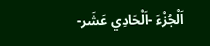اَلْجُزْءَ -اَلْحَادِي عَشَر-